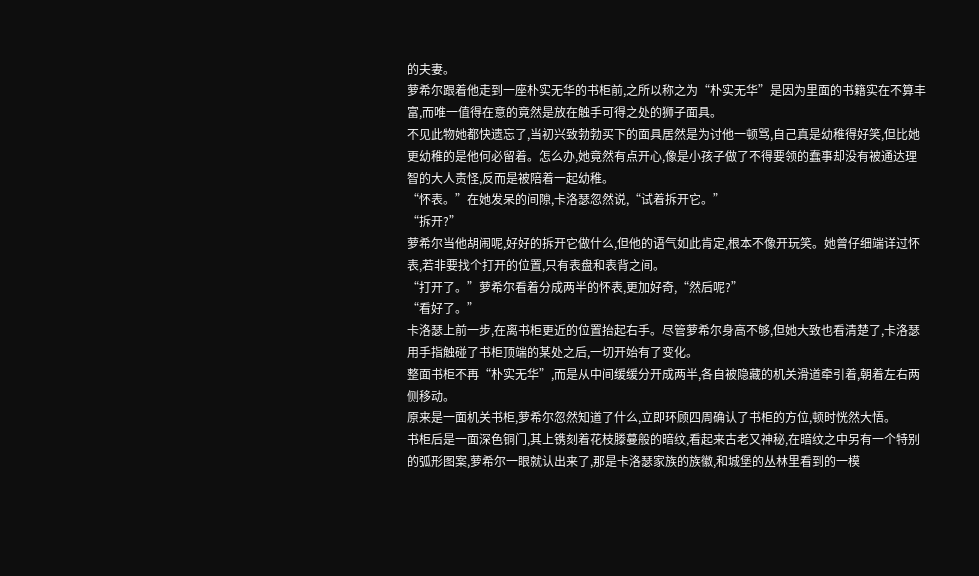的夫妻。
萝希尔跟着他走到一座朴实无华的书柜前,之所以称之为“朴实无华”是因为里面的书籍实在不算丰富,而唯一值得在意的竟然是放在触手可得之处的狮子面具。
不见此物她都快遗忘了,当初兴致勃勃买下的面具居然是为讨他一顿骂,自己真是幼稚得好笑,但比她更幼稚的是他何必留着。怎么办,她竟然有点开心,像是小孩子做了不得要领的蠢事却没有被通达理智的大人责怪,反而是被陪着一起幼稚。
“怀表。”在她发呆的间隙,卡洛瑟忽然说,“试着拆开它。”
“拆开?”
萝希尔当他胡闹呢,好好的拆开它做什么,但他的语气如此肯定,根本不像开玩笑。她曾仔细端详过怀表,若非要找个打开的位置,只有表盘和表背之间。
“打开了。”萝希尔看着分成两半的怀表,更加好奇,“然后呢?”
“看好了。”
卡洛瑟上前一步,在离书柜更近的位置抬起右手。尽管萝希尔身高不够,但她大致也看清楚了,卡洛瑟用手指触碰了书柜顶端的某处之后,一切开始有了变化。
整面书柜不再“朴实无华”,而是从中间缓缓分开成两半,各自被隐藏的机关滑道牵引着,朝着左右两侧移动。
原来是一面机关书柜,萝希尔忽然知道了什么,立即环顾四周确认了书柜的方位,顿时恍然大悟。
书柜后是一面深色铜门,其上镌刻着花枝滕蔓般的暗纹,看起来古老又神秘,在暗纹之中另有一个特别的弧形图案,萝希尔一眼就认出来了,那是卡洛瑟家族的族徽,和城堡的丛林里看到的一模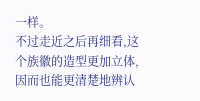一样。
不过走近之后再细看,这个族徽的造型更加立体,因而也能更清楚地辨认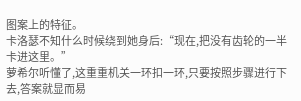图案上的特征。
卡洛瑟不知什么时候绕到她身后:“现在,把没有齿轮的一半卡进这里。”
萝希尔听懂了,这重重机关一环扣一环,只要按照步骤进行下去,答案就显而易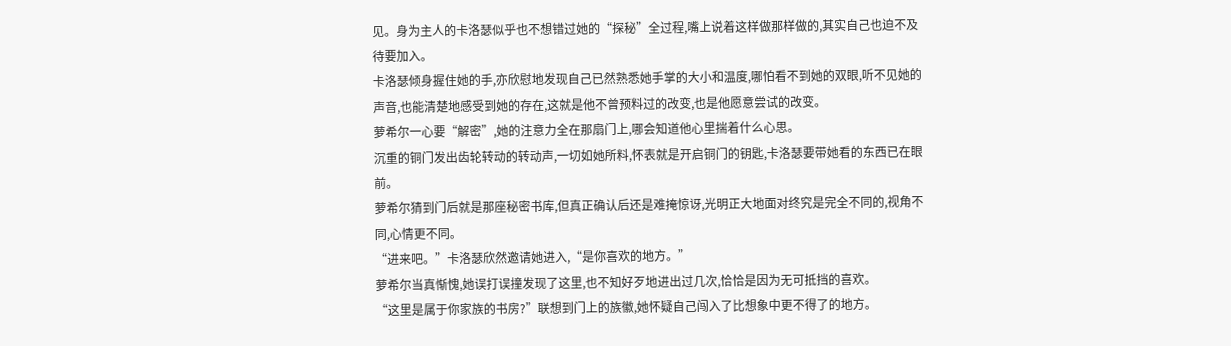见。身为主人的卡洛瑟似乎也不想错过她的“探秘”全过程,嘴上说着这样做那样做的,其实自己也迫不及待要加入。
卡洛瑟倾身握住她的手,亦欣慰地发现自己已然熟悉她手掌的大小和温度,哪怕看不到她的双眼,听不见她的声音,也能清楚地感受到她的存在,这就是他不曾预料过的改变,也是他愿意尝试的改变。
萝希尔一心要“解密”,她的注意力全在那扇门上,哪会知道他心里揣着什么心思。
沉重的铜门发出齿轮转动的转动声,一切如她所料,怀表就是开启铜门的钥匙,卡洛瑟要带她看的东西已在眼前。
萝希尔猜到门后就是那座秘密书库,但真正确认后还是难掩惊讶,光明正大地面对终究是完全不同的,视角不同,心情更不同。
“进来吧。”卡洛瑟欣然邀请她进入,“是你喜欢的地方。”
萝希尔当真惭愧,她误打误撞发现了这里,也不知好歹地进出过几次,恰恰是因为无可抵挡的喜欢。
“这里是属于你家族的书房?”联想到门上的族徽,她怀疑自己闯入了比想象中更不得了的地方。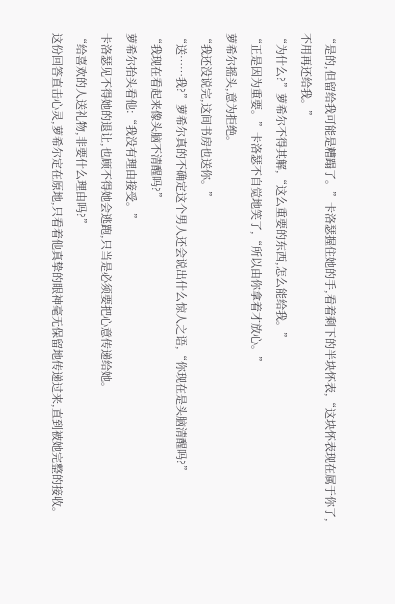“是的,但留给我可能是糟蹋了。”卡洛瑟握住她的手,看着剩下的半块怀表,“这块怀表现在属于你了,不用再还给我。”
“为什么?”萝希尔不得其解,“这么重要的东西,怎么能给我。”
“正是因为重要。”卡洛瑟不自觉地笑了,“所以由你拿着才放心。”
萝希尔摇头,意为拒绝。
“我还没说完,这间书房也送你。”
“送……我?”萝希尔真的不确定这个男人还会说出什么惊人之语,“你现在是头脑清醒吗?”
“我现在看起来像头脑不清醒吗?”
萝希尔抬头看他:“我没有理由接受。”
卡洛瑟见不得她的退让,也顾不得她会逃跑,只当是必须要把心意传递给她。
“给喜欢的人送礼物,非要什么理由吗?”
这份回答直击心灵,萝希尔定在原地,只看着他真挚的眼神毫无保留地传递过来,直到被她完整的接收。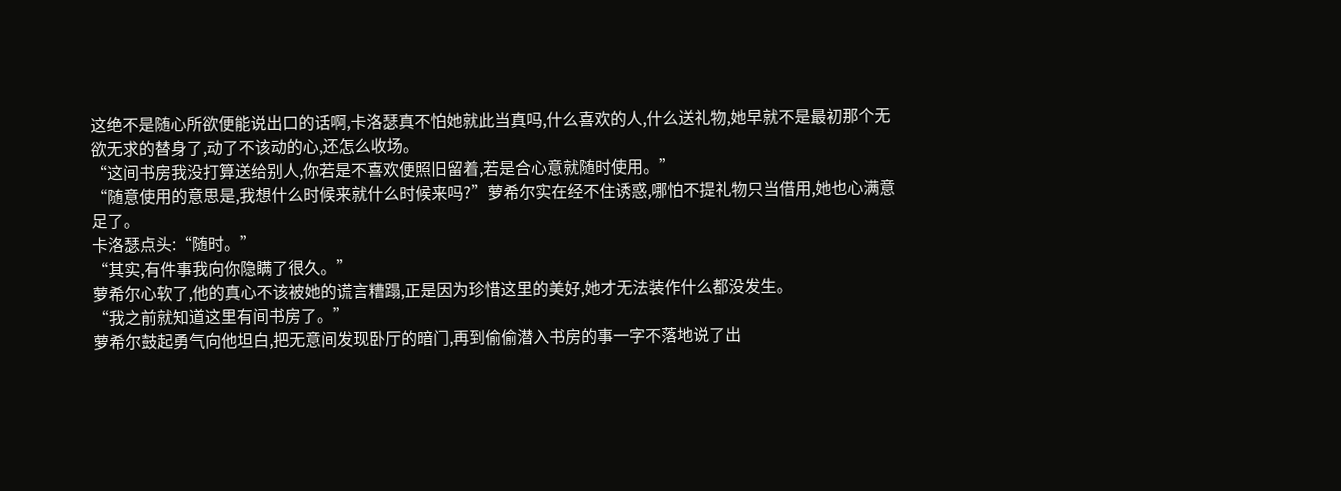这绝不是随心所欲便能说出口的话啊,卡洛瑟真不怕她就此当真吗,什么喜欢的人,什么送礼物,她早就不是最初那个无欲无求的替身了,动了不该动的心,还怎么收场。
“这间书房我没打算送给别人,你若是不喜欢便照旧留着,若是合心意就随时使用。”
“随意使用的意思是,我想什么时候来就什么时候来吗?”萝希尔实在经不住诱惑,哪怕不提礼物只当借用,她也心满意足了。
卡洛瑟点头:“随时。”
“其实,有件事我向你隐瞒了很久。”
萝希尔心软了,他的真心不该被她的谎言糟蹋,正是因为珍惜这里的美好,她才无法装作什么都没发生。
“我之前就知道这里有间书房了。”
萝希尔鼓起勇气向他坦白,把无意间发现卧厅的暗门,再到偷偷潜入书房的事一字不落地说了出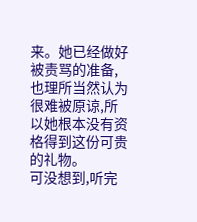来。她已经做好被责骂的准备,也理所当然认为很难被原谅,所以她根本没有资格得到这份可贵的礼物。
可没想到,听完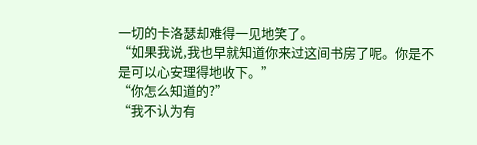一切的卡洛瑟却难得一见地笑了。
“如果我说,我也早就知道你来过这间书房了呢。你是不是可以心安理得地收下。”
“你怎么知道的?”
“我不认为有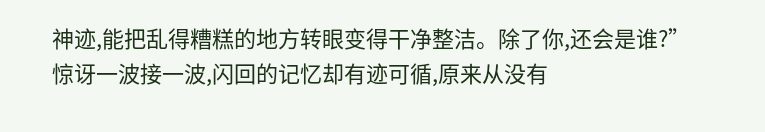神迹,能把乱得糟糕的地方转眼变得干净整洁。除了你,还会是谁?”
惊讶一波接一波,闪回的记忆却有迹可循,原来从没有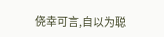侥幸可言,自以为聪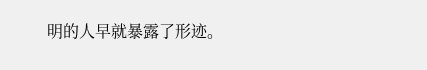明的人早就暴露了形迹。